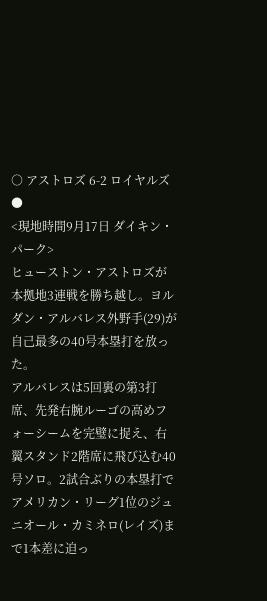○ アストロズ 6-2 ロイヤルズ ●
<現地時間9月17日 ダイキン・パーク>
ヒューストン・アストロズが本拠地3連戦を勝ち越し。ヨルダン・アルバレス外野手(29)が自己最多の40号本塁打を放った。
アルバレスは5回裏の第3打席、先発右腕ルーゴの高めフォーシームを完璧に捉え、右翼スタンド2階席に飛び込む40号ソロ。2試合ぶりの本塁打でアメリカン・リーグ1位のジュニオール・カミネロ(レイズ)まで1本差に迫っ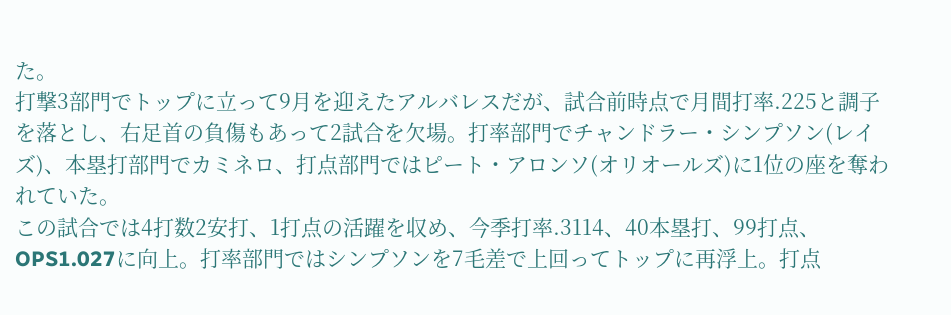た。
打撃3部門でトップに立って9月を迎えたアルバレスだが、試合前時点で月間打率.225と調子を落とし、右足首の負傷もあって2試合を欠場。打率部門でチャンドラー・シンプソン(レイズ)、本塁打部門でカミネロ、打点部門ではピート・アロンソ(オリオールズ)に1位の座を奪われていた。
この試合では4打数2安打、1打点の活躍を収め、今季打率.3114、40本塁打、99打点、OPS1.027に向上。打率部門ではシンプソンを7毛差で上回ってトップに再浮上。打点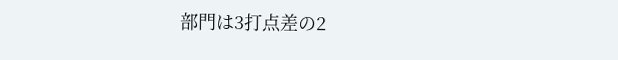部門は3打点差の2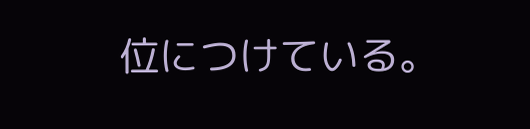位につけている。